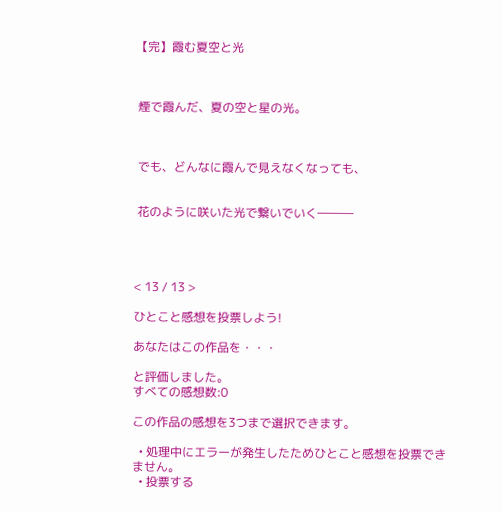【完】霞む夏空と光



 煙で霞んだ、夏の空と星の光。



 でも、どんなに霞んで見えなくなっても、


 花のように咲いた光で繋いでいく―――




< 13 / 13 >

ひとこと感想を投票しよう!

あなたはこの作品を・・・

と評価しました。
すべての感想数:0

この作品の感想を3つまで選択できます。

  • 処理中にエラーが発生したためひとこと感想を投票できません。
  • 投票する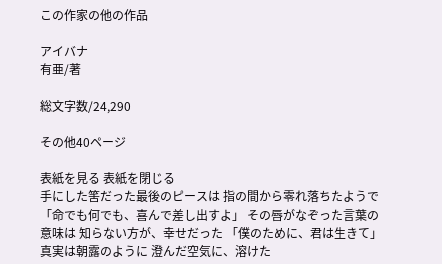この作家の他の作品

アイバナ
有亜/著

総文字数/24,290

その他40ページ

表紙を見る 表紙を閉じる
手にした筈だった最後のピースは 指の間から零れ落ちたようで 「命でも何でも、喜んで差し出すよ」 その唇がなぞった言葉の意味は 知らない方が、幸せだった 「僕のために、君は生きて」 真実は朝露のように 澄んだ空気に、溶けた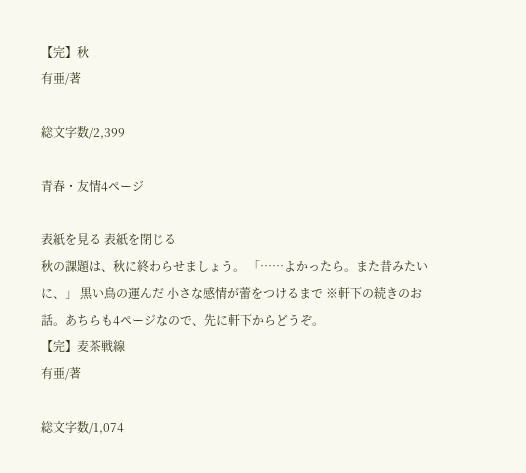【完】秋
有亜/著

総文字数/2,399

青春・友情4ページ

表紙を見る 表紙を閉じる
秋の課題は、秋に終わらせましょう。 「……よかったら。また昔みたいに、」 黒い鳥の運んだ 小さな感情が蕾をつけるまで ※軒下の続きのお話。あちらも4ページなので、先に軒下からどうぞ。
【完】麦茶戦線
有亜/著

総文字数/1,074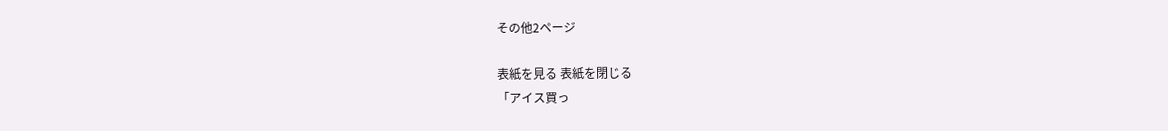その他2ページ

表紙を見る 表紙を閉じる
「アイス買っ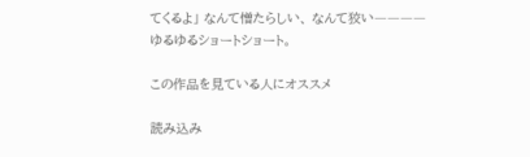てくるよ」 なんて憎たらしい、 なんて狡い―――― ゆるゆるショートショート。

この作品を見ている人にオススメ

読み込み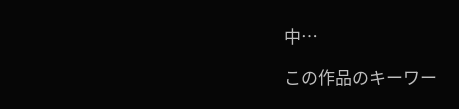中…

この作品のキーワー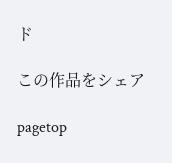ド

この作品をシェア

pagetop